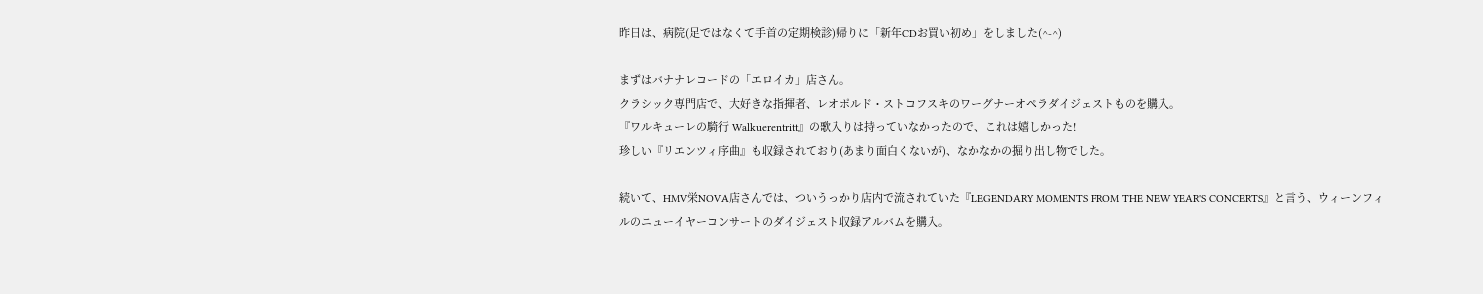昨日は、病院(足ではなくて手首の定期検診)帰りに「新年CDお買い初め」をしました(^-^)

まずはバナナレコードの「エロイカ」店さん。
クラシック専門店で、大好きな指揮者、レオポルド・ストコフスキのワーグナーオペラダイジェストものを購入。
『ワルキューレの騎行 Walkuerentritt』の歌入りは持っていなかったので、これは嬉しかった!
珍しい『リエンツィ序曲』も収録されており(あまり面白くないが)、なかなかの掘り出し物でした。

続いて、HMV栄NOVA店さんでは、ついうっかり店内で流されていた『LEGENDARY MOMENTS FROM THE NEW YEAR'S CONCERTS』と言う、ウィーンフィルのニューイヤーコンサートのダイジェスト収録アルバムを購入。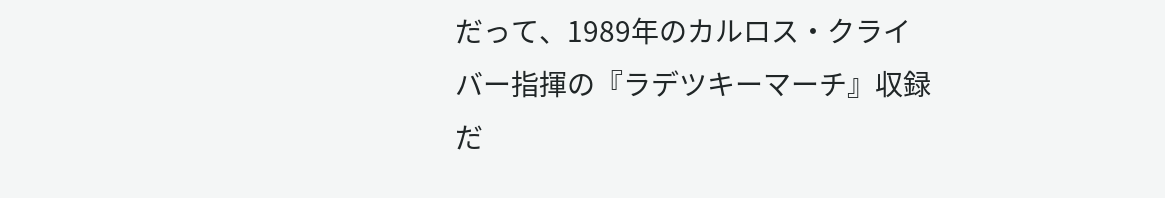だって、1989年のカルロス・クライバー指揮の『ラデツキーマーチ』収録だ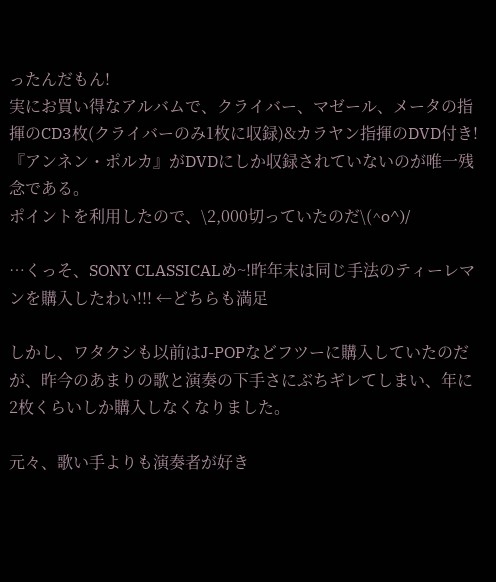ったんだもん!
実にお買い得なアルバムで、クライバー、マゼール、メータの指揮のCD3枚(クライバーのみ1枚に収録)&カラヤン指揮のDVD付き!
『アンネン・ポルカ』がDVDにしか収録されていないのが唯一残念である。
ポイントを利用したので、\2,000切っていたのだ\(^o^)/

…くっそ、SONY CLASSICALめ~!昨年末は同じ手法のティーレマンを購入したわい!!! ←どちらも満足

しかし、ワタクシも以前はJ-POPなどフツーに購入していたのだが、昨今のあまりの歌と演奏の下手さにぶちギレてしまい、年に2枚くらいしか購入しなくなりました。

元々、歌い手よりも演奏者が好き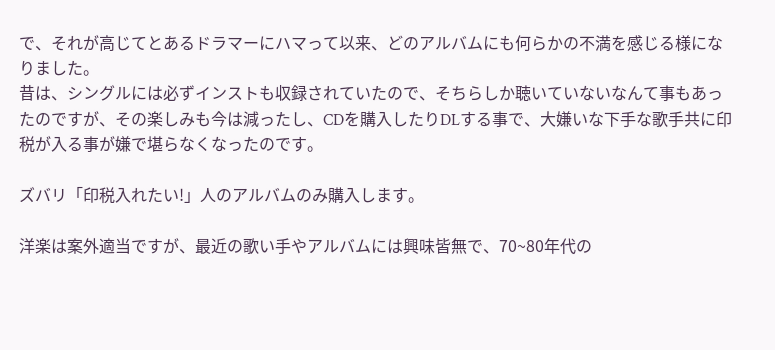で、それが高じてとあるドラマーにハマって以来、どのアルバムにも何らかの不満を感じる様になりました。
昔は、シングルには必ずインストも収録されていたので、そちらしか聴いていないなんて事もあったのですが、その楽しみも今は減ったし、CDを購入したりDLする事で、大嫌いな下手な歌手共に印税が入る事が嫌で堪らなくなったのです。

ズバリ「印税入れたい!」人のアルバムのみ購入します。

洋楽は案外適当ですが、最近の歌い手やアルバムには興味皆無で、70~80年代の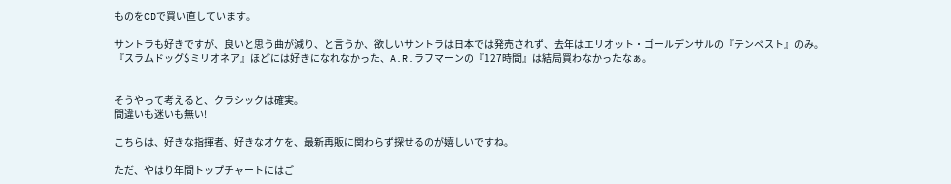ものをCDで買い直しています。

サントラも好きですが、良いと思う曲が減り、と言うか、欲しいサントラは日本では発売されず、去年はエリオット・ゴールデンサルの『テンペスト』のみ。
『スラムドッグ$ミリオネア』ほどには好きになれなかった、A.R.ラフマーンの『127時間』は結局買わなかったなぁ。


そうやって考えると、クラシックは確実。
間違いも迷いも無い!

こちらは、好きな指揮者、好きなオケを、最新再販に関わらず探せるのが嬉しいですね。

ただ、やはり年間トップチャートにはご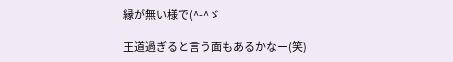縁が無い様で(^-^ゞ

王道過ぎると言う面もあるかなー(笑)